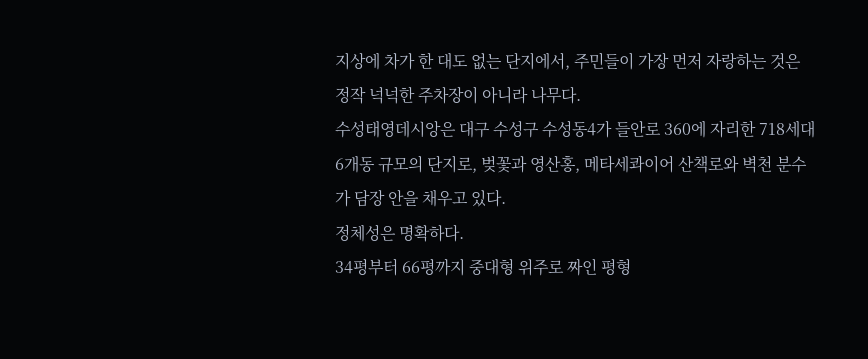지상에 차가 한 대도 없는 단지에서, 주민들이 가장 먼저 자랑하는 것은 정작 넉넉한 주차장이 아니라 나무다.
수성태영데시앙은 대구 수성구 수성동4가 들안로 360에 자리한 718세대 6개동 규모의 단지로, 벚꽃과 영산홍, 메타세콰이어 산책로와 벽천 분수가 담장 안을 채우고 있다.
정체성은 명확하다.
34평부터 66평까지 중대형 위주로 짜인 평형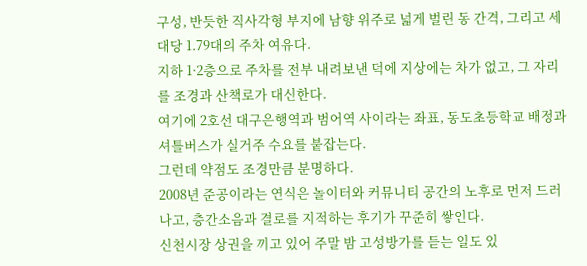구성, 반듯한 직사각형 부지에 남향 위주로 넓게 벌린 동 간격, 그리고 세대당 1.79대의 주차 여유다.
지하 1·2층으로 주차를 전부 내려보낸 덕에 지상에는 차가 없고, 그 자리를 조경과 산책로가 대신한다.
여기에 2호선 대구은행역과 범어역 사이라는 좌표, 동도초등학교 배정과 셔틀버스가 실거주 수요를 붙잡는다.
그런데 약점도 조경만큼 분명하다.
2008년 준공이라는 연식은 놀이터와 커뮤니티 공간의 노후로 먼저 드러나고, 층간소음과 결로를 지적하는 후기가 꾸준히 쌓인다.
신천시장 상권을 끼고 있어 주말 밤 고성방가를 듣는 일도 있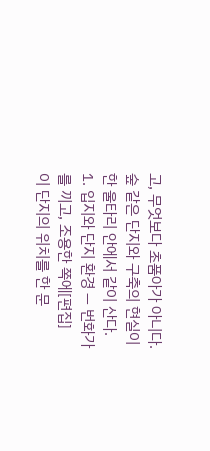고, 무엇보다 초품아가 아니다. 숲 같은 단지와 구축의 현실이 한 울타리 안에서 같이 산다.
1. 입지와 단지 환경 — 번화가를 끼고, 조용한 쪽에[편집]
이 단지의 위치를 한 문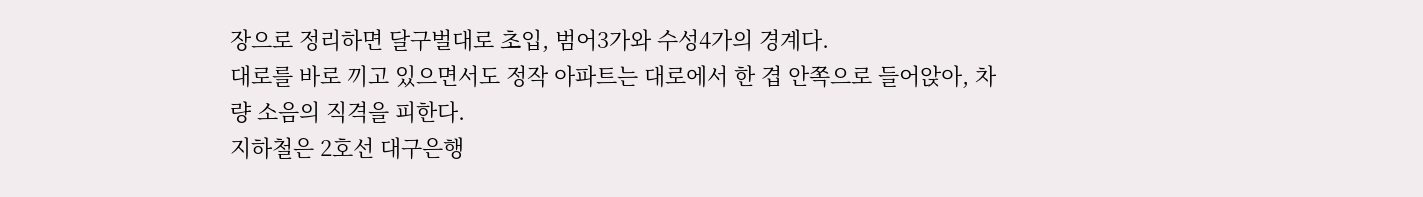장으로 정리하면 달구벌대로 초입, 범어3가와 수성4가의 경계다.
대로를 바로 끼고 있으면서도 정작 아파트는 대로에서 한 겹 안쪽으로 들어앉아, 차량 소음의 직격을 피한다.
지하철은 2호선 대구은행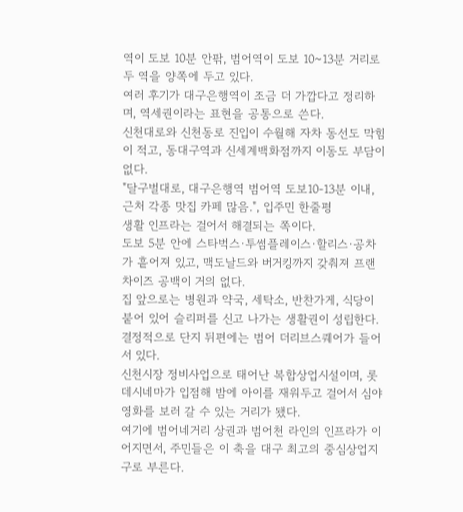역이 도보 10분 안팎, 범어역이 도보 10~13분 거리로 두 역을 양쪽에 두고 있다.
여러 후기가 대구은행역이 조금 더 가깝다고 정리하며, 역세권이라는 표현을 공통으로 쓴다.
신천대로와 신천동로 진입이 수월해 자차 동선도 막힘이 적고, 동대구역과 신세계백화점까지 이동도 부담이 없다.
"달구벌대로, 대구은행역 범어역 도보10-13분 이내, 근처 각종 맛집 카페 많음.", 입주민 한줄평
생활 인프라는 걸어서 해결되는 쪽이다.
도보 5분 안에 스타벅스·투썸플레이스·할리스·공차가 흩어져 있고, 맥도날드와 버거킹까지 갖춰져 프랜차이즈 공백이 거의 없다.
집 앞으로는 병원과 약국, 세탁소, 반찬가게, 식당이 붙어 있어 슬리퍼를 신고 나가는 생활권이 성립한다.
결정적으로 단지 뒤편에는 범어 더리브스퀘어가 들어서 있다.
신천시장 정비사업으로 태어난 복합상업시설이며, 롯데시네마가 입점해 밤에 아이를 재워두고 걸어서 심야영화를 보러 갈 수 있는 거리가 됐다.
여기에 범어네거리 상권과 범어천 라인의 인프라가 이어지면서, 주민들은 이 축을 대구 최고의 중심상업지구로 부른다.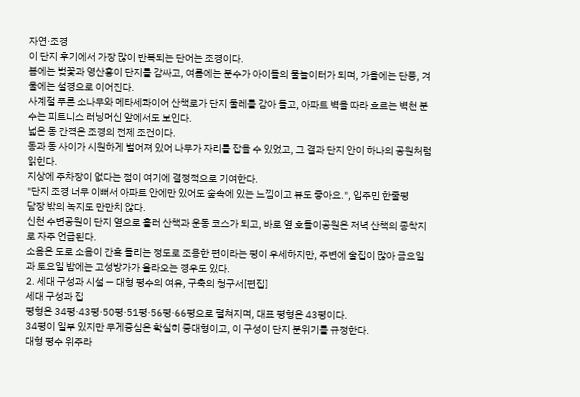자연·조경
이 단지 후기에서 가장 많이 반복되는 단어는 조경이다.
봄에는 벚꽃과 영산홍이 단지를 감싸고, 여름에는 분수가 아이들의 물놀이터가 되며, 가을에는 단풍, 겨울에는 설경으로 이어진다.
사계절 푸른 소나무와 메타세콰이어 산책로가 단지 둘레를 감아 돌고, 아파트 벽을 따라 흐르는 벽천 분수는 피트니스 러닝머신 앞에서도 보인다.
넓은 동 간격은 조경의 전제 조건이다.
동과 동 사이가 시원하게 벌어져 있어 나무가 자리를 잡을 수 있었고, 그 결과 단지 안이 하나의 공원처럼 읽힌다.
지상에 주차장이 없다는 점이 여기에 결정적으로 기여한다.
"단지 조경 너무 이뻐서 아파트 안에만 있어도 숲속에 있는 느낌이고 뷰도 좋아요.", 입주민 한줄평
담장 밖의 녹지도 만만치 않다.
신천 수변공원이 단지 옆으로 흘러 산책과 운동 코스가 되고, 바로 옆 호돌이공원은 저녁 산책의 종착지로 자주 언급된다.
소음은 도로 소음이 간혹 들리는 정도로 조용한 편이라는 평이 우세하지만, 주변에 술집이 많아 금요일과 토요일 밤에는 고성방가가 올라오는 경우도 있다.
2. 세대 구성과 시설 — 대형 평수의 여유, 구축의 청구서[편집]
세대 구성과 집
평형은 34평·43평·50평·51평·56평·66평으로 펼쳐지며, 대표 평형은 43평이다.
34평이 일부 있지만 무게중심은 확실히 중대형이고, 이 구성이 단지 분위기를 규정한다.
대형 평수 위주라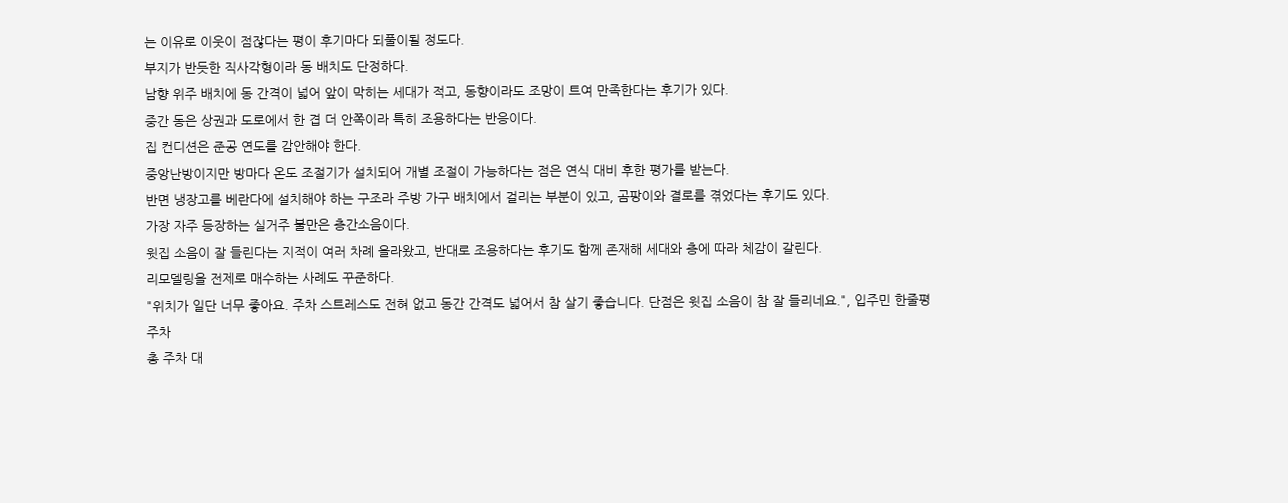는 이유로 이웃이 점잖다는 평이 후기마다 되풀이될 정도다.
부지가 반듯한 직사각형이라 동 배치도 단정하다.
남향 위주 배치에 동 간격이 넓어 앞이 막히는 세대가 적고, 동향이라도 조망이 트여 만족한다는 후기가 있다.
중간 동은 상권과 도로에서 한 겹 더 안쪽이라 특히 조용하다는 반응이다.
집 컨디션은 준공 연도를 감안해야 한다.
중앙난방이지만 방마다 온도 조절기가 설치되어 개별 조절이 가능하다는 점은 연식 대비 후한 평가를 받는다.
반면 냉장고를 베란다에 설치해야 하는 구조라 주방 가구 배치에서 걸리는 부분이 있고, 곰팡이와 결로를 겪었다는 후기도 있다.
가장 자주 등장하는 실거주 불만은 층간소음이다.
윗집 소음이 잘 들린다는 지적이 여러 차례 올라왔고, 반대로 조용하다는 후기도 함께 존재해 세대와 층에 따라 체감이 갈린다.
리모델링을 전제로 매수하는 사례도 꾸준하다.
"위치가 일단 너무 좋아요. 주차 스트레스도 전혀 없고 동간 간격도 넓어서 참 살기 좋습니다. 단점은 윗집 소음이 참 잘 들리네요.", 입주민 한줄평
주차
총 주차 대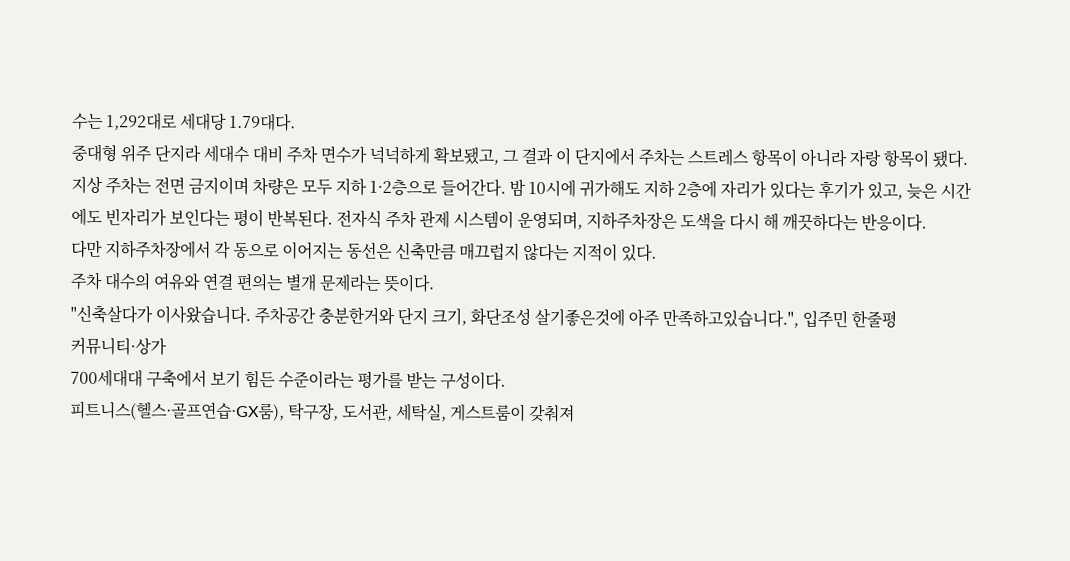수는 1,292대로 세대당 1.79대다.
중대형 위주 단지라 세대수 대비 주차 면수가 넉넉하게 확보됐고, 그 결과 이 단지에서 주차는 스트레스 항목이 아니라 자랑 항목이 됐다.
지상 주차는 전면 금지이며 차량은 모두 지하 1·2층으로 들어간다. 밤 10시에 귀가해도 지하 2층에 자리가 있다는 후기가 있고, 늦은 시간에도 빈자리가 보인다는 평이 반복된다. 전자식 주차 관제 시스템이 운영되며, 지하주차장은 도색을 다시 해 깨끗하다는 반응이다.
다만 지하주차장에서 각 동으로 이어지는 동선은 신축만큼 매끄럽지 않다는 지적이 있다.
주차 대수의 여유와 연결 편의는 별개 문제라는 뜻이다.
"신축살다가 이사왔습니다. 주차공간 충분한거와 단지 크기, 화단조성 살기좋은것에 아주 만족하고있습니다.", 입주민 한줄평
커뮤니티·상가
700세대대 구축에서 보기 힘든 수준이라는 평가를 받는 구성이다.
피트니스(헬스·골프연습·GX룸), 탁구장, 도서관, 세탁실, 게스트룸이 갖춰져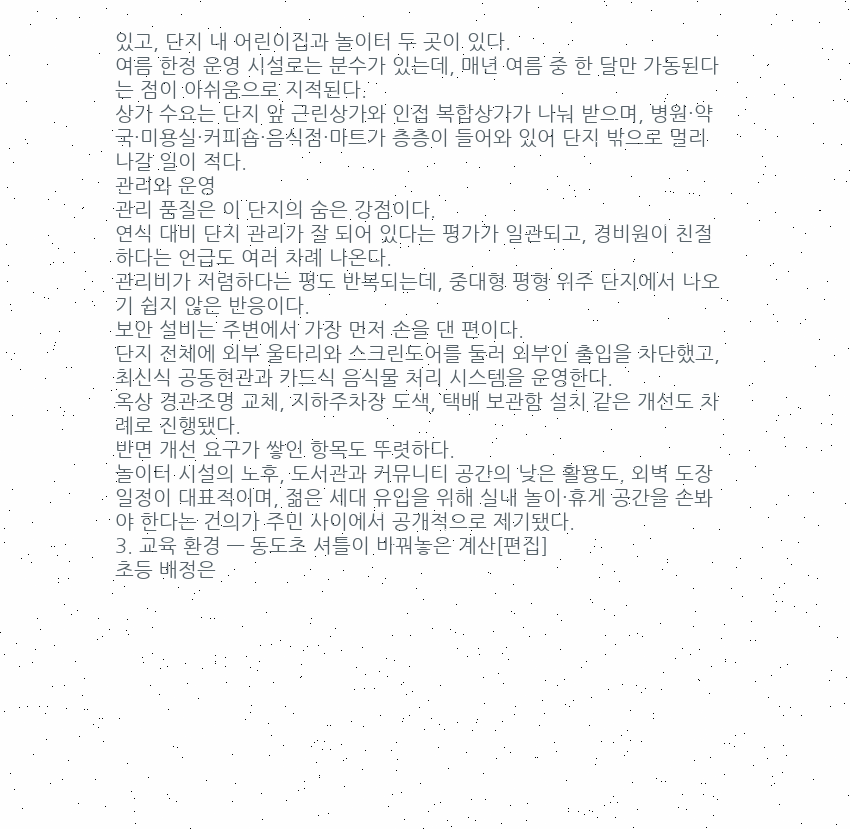있고, 단지 내 어린이집과 놀이터 두 곳이 있다.
여름 한정 운영 시설로는 분수가 있는데, 매년 여름 중 한 달만 가동된다는 점이 아쉬움으로 지적된다.
상가 수요는 단지 앞 근린상가와 인접 복합상가가 나눠 받으며, 병원·약국·미용실·커피숍·음식점·마트가 층층이 들어와 있어 단지 밖으로 멀리 나갈 일이 적다.
관리와 운영
관리 품질은 이 단지의 숨은 강점이다.
연식 대비 단지 관리가 잘 되어 있다는 평가가 일관되고, 경비원이 친절하다는 언급도 여러 차례 나온다.
관리비가 저렴하다는 평도 반복되는데, 중대형 평형 위주 단지에서 나오기 쉽지 않은 반응이다.
보안 설비는 주변에서 가장 먼저 손을 댄 편이다.
단지 전체에 외부 울타리와 스크린도어를 둘러 외부인 출입을 차단했고, 최신식 공동현관과 카드식 음식물 처리 시스템을 운영한다.
옥상 경관조명 교체, 지하주차장 도색, 택배 보관함 설치 같은 개선도 차례로 진행됐다.
반면 개선 요구가 쌓인 항목도 뚜렷하다.
놀이터 시설의 노후, 도서관과 커뮤니티 공간의 낮은 활용도, 외벽 도장 일정이 대표적이며, 젊은 세대 유입을 위해 실내 놀이·휴게 공간을 손봐야 한다는 건의가 주민 사이에서 공개적으로 제기됐다.
3. 교육 환경 — 동도초 셔틀이 바꿔놓은 계산[편집]
초등 배정은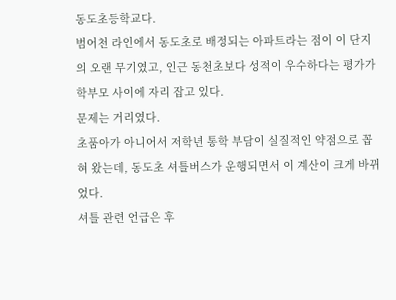동도초등학교다.
범어천 라인에서 동도초로 배정되는 아파트라는 점이 이 단지의 오랜 무기였고, 인근 동천초보다 성적이 우수하다는 평가가 학부모 사이에 자리 잡고 있다.
문제는 거리였다.
초품아가 아니어서 저학년 통학 부담이 실질적인 약점으로 꼽혀 왔는데, 동도초 셔틀버스가 운행되면서 이 계산이 크게 바뀌었다.
셔틀 관련 언급은 후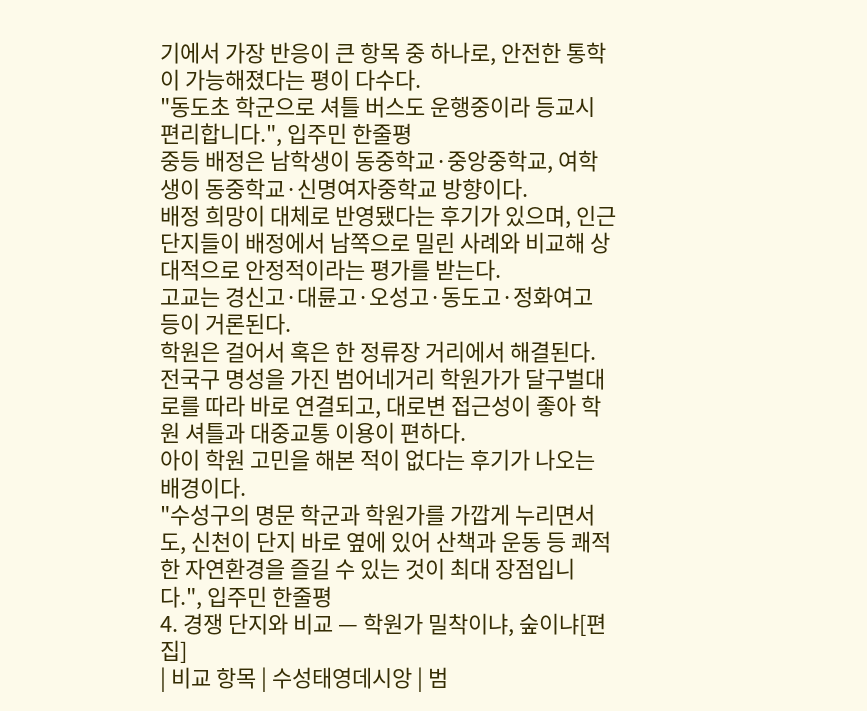기에서 가장 반응이 큰 항목 중 하나로, 안전한 통학이 가능해졌다는 평이 다수다.
"동도초 학군으로 셔틀 버스도 운행중이라 등교시 편리합니다.", 입주민 한줄평
중등 배정은 남학생이 동중학교·중앙중학교, 여학생이 동중학교·신명여자중학교 방향이다.
배정 희망이 대체로 반영됐다는 후기가 있으며, 인근 단지들이 배정에서 남쪽으로 밀린 사례와 비교해 상대적으로 안정적이라는 평가를 받는다.
고교는 경신고·대륜고·오성고·동도고·정화여고 등이 거론된다.
학원은 걸어서 혹은 한 정류장 거리에서 해결된다.
전국구 명성을 가진 범어네거리 학원가가 달구벌대로를 따라 바로 연결되고, 대로변 접근성이 좋아 학원 셔틀과 대중교통 이용이 편하다.
아이 학원 고민을 해본 적이 없다는 후기가 나오는 배경이다.
"수성구의 명문 학군과 학원가를 가깝게 누리면서도, 신천이 단지 바로 옆에 있어 산책과 운동 등 쾌적한 자연환경을 즐길 수 있는 것이 최대 장점입니다.", 입주민 한줄평
4. 경쟁 단지와 비교 — 학원가 밀착이냐, 숲이냐[편집]
| 비교 항목 | 수성태영데시앙 | 범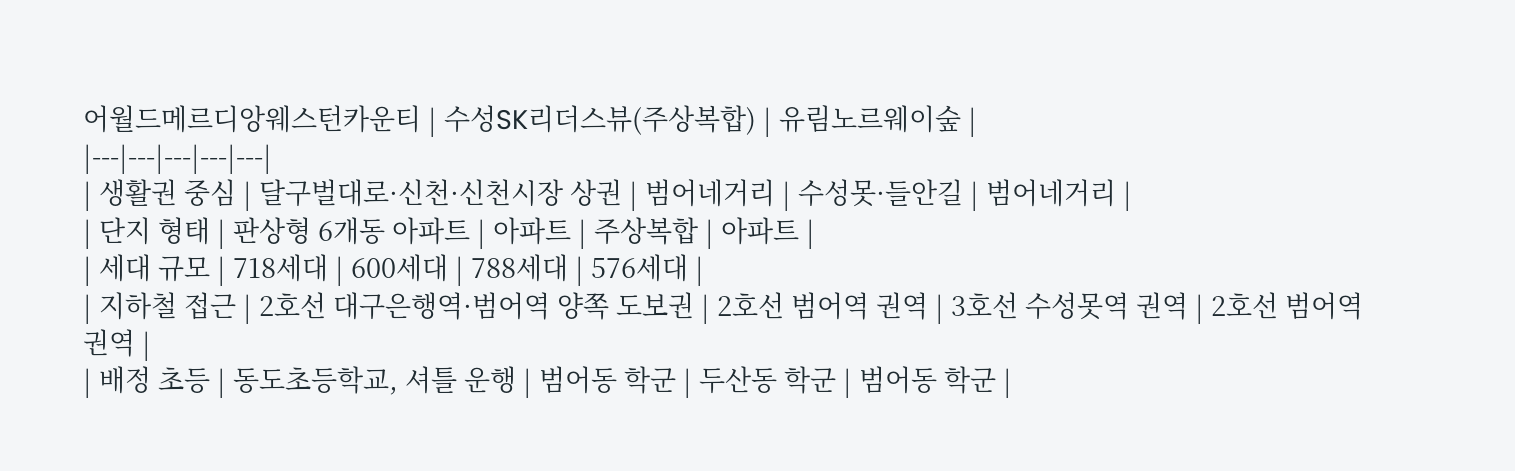어월드메르디앙웨스턴카운티 | 수성SK리더스뷰(주상복합) | 유림노르웨이숲 |
|---|---|---|---|---|
| 생활권 중심 | 달구벌대로·신천·신천시장 상권 | 범어네거리 | 수성못·들안길 | 범어네거리 |
| 단지 형태 | 판상형 6개동 아파트 | 아파트 | 주상복합 | 아파트 |
| 세대 규모 | 718세대 | 600세대 | 788세대 | 576세대 |
| 지하철 접근 | 2호선 대구은행역·범어역 양쪽 도보권 | 2호선 범어역 권역 | 3호선 수성못역 권역 | 2호선 범어역 권역 |
| 배정 초등 | 동도초등학교, 셔틀 운행 | 범어동 학군 | 두산동 학군 | 범어동 학군 |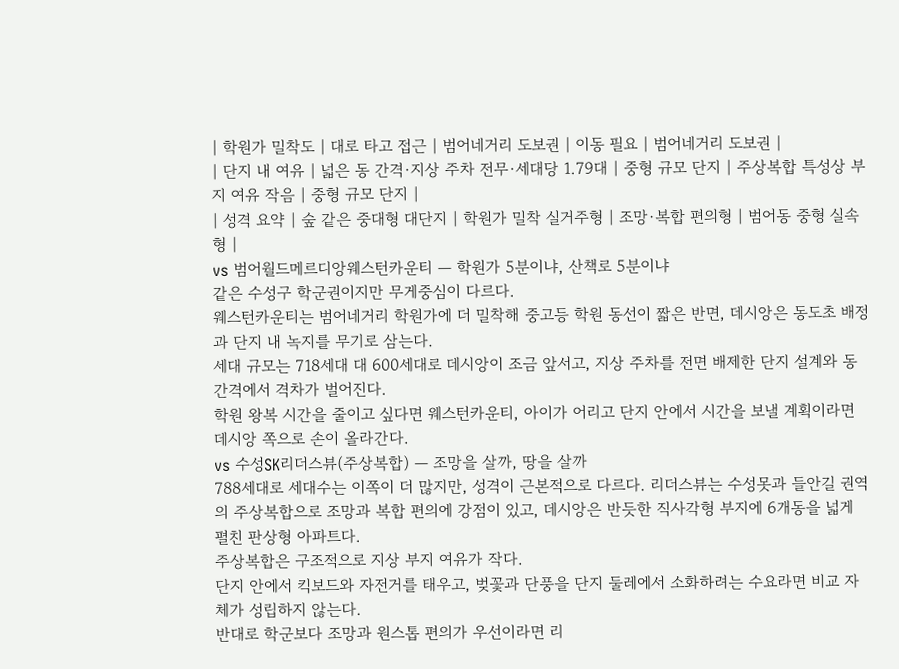| 학원가 밀착도 | 대로 타고 접근 | 범어네거리 도보권 | 이동 필요 | 범어네거리 도보권 |
| 단지 내 여유 | 넓은 동 간격·지상 주차 전무·세대당 1.79대 | 중형 규모 단지 | 주상복합 특성상 부지 여유 작음 | 중형 규모 단지 |
| 성격 요약 | 숲 같은 중대형 대단지 | 학원가 밀착 실거주형 | 조망·복합 편의형 | 범어동 중형 실속형 |
vs 범어월드메르디앙웨스턴카운티 — 학원가 5분이냐, 산책로 5분이냐
같은 수성구 학군권이지만 무게중심이 다르다.
웨스턴카운티는 범어네거리 학원가에 더 밀착해 중고등 학원 동선이 짧은 반면, 데시앙은 동도초 배정과 단지 내 녹지를 무기로 삼는다.
세대 규모는 718세대 대 600세대로 데시앙이 조금 앞서고, 지상 주차를 전면 배제한 단지 설계와 동 간격에서 격차가 벌어진다.
학원 왕복 시간을 줄이고 싶다면 웨스턴카운티, 아이가 어리고 단지 안에서 시간을 보낼 계획이라면 데시앙 쪽으로 손이 올라간다.
vs 수성SK리더스뷰(주상복합) — 조망을 살까, 땅을 살까
788세대로 세대수는 이쪽이 더 많지만, 성격이 근본적으로 다르다. 리더스뷰는 수성못과 들안길 권역의 주상복합으로 조망과 복합 편의에 강점이 있고, 데시앙은 반듯한 직사각형 부지에 6개동을 넓게 펼친 판상형 아파트다.
주상복합은 구조적으로 지상 부지 여유가 작다.
단지 안에서 킥보드와 자전거를 태우고, 벚꽃과 단풍을 단지 둘레에서 소화하려는 수요라면 비교 자체가 성립하지 않는다.
반대로 학군보다 조망과 원스톱 편의가 우선이라면 리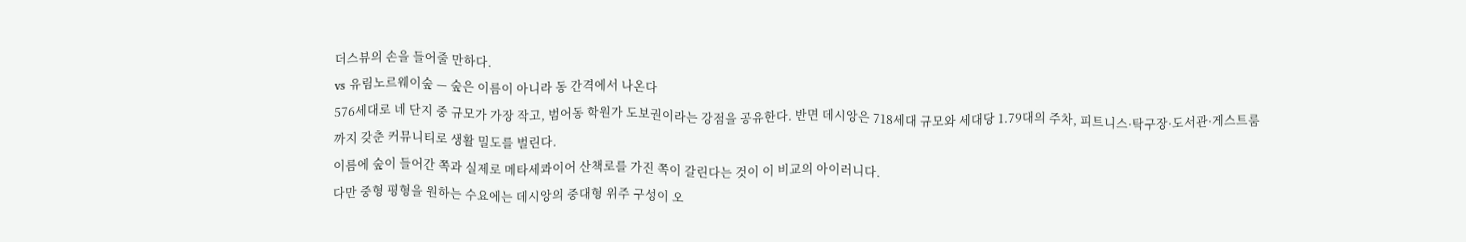더스뷰의 손을 들어줄 만하다.
vs 유림노르웨이숲 — 숲은 이름이 아니라 동 간격에서 나온다
576세대로 네 단지 중 규모가 가장 작고, 범어동 학원가 도보권이라는 강점을 공유한다. 반면 데시앙은 718세대 규모와 세대당 1.79대의 주차, 피트니스·탁구장·도서관·게스트룸까지 갖춘 커뮤니티로 생활 밀도를 벌린다.
이름에 숲이 들어간 쪽과 실제로 메타세콰이어 산책로를 가진 쪽이 갈린다는 것이 이 비교의 아이러니다.
다만 중형 평형을 원하는 수요에는 데시앙의 중대형 위주 구성이 오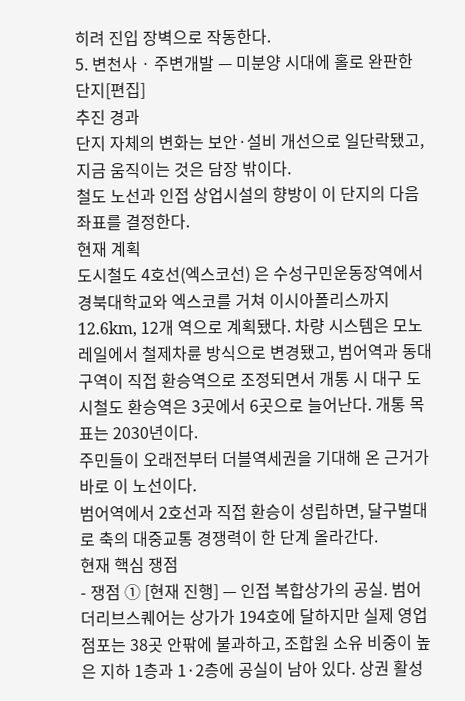히려 진입 장벽으로 작동한다.
5. 변천사 · 주변개발 — 미분양 시대에 홀로 완판한 단지[편집]
추진 경과
단지 자체의 변화는 보안·설비 개선으로 일단락됐고, 지금 움직이는 것은 담장 밖이다.
철도 노선과 인접 상업시설의 향방이 이 단지의 다음 좌표를 결정한다.
현재 계획
도시철도 4호선(엑스코선) 은 수성구민운동장역에서 경북대학교와 엑스코를 거쳐 이시아폴리스까지 12.6km, 12개 역으로 계획됐다. 차량 시스템은 모노레일에서 철제차륜 방식으로 변경됐고, 범어역과 동대구역이 직접 환승역으로 조정되면서 개통 시 대구 도시철도 환승역은 3곳에서 6곳으로 늘어난다. 개통 목표는 2030년이다.
주민들이 오래전부터 더블역세권을 기대해 온 근거가 바로 이 노선이다.
범어역에서 2호선과 직접 환승이 성립하면, 달구벌대로 축의 대중교통 경쟁력이 한 단계 올라간다.
현재 핵심 쟁점
- 쟁점 ① [현재 진행] — 인접 복합상가의 공실. 범어 더리브스퀘어는 상가가 194호에 달하지만 실제 영업 점포는 38곳 안팎에 불과하고, 조합원 소유 비중이 높은 지하 1층과 1·2층에 공실이 남아 있다. 상권 활성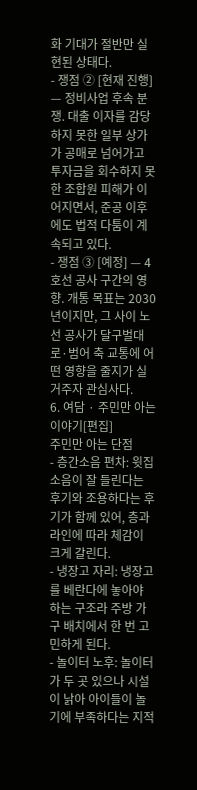화 기대가 절반만 실현된 상태다.
- 쟁점 ② [현재 진행] — 정비사업 후속 분쟁. 대출 이자를 감당하지 못한 일부 상가가 공매로 넘어가고 투자금을 회수하지 못한 조합원 피해가 이어지면서, 준공 이후에도 법적 다툼이 계속되고 있다.
- 쟁점 ③ [예정] — 4호선 공사 구간의 영향. 개통 목표는 2030년이지만, 그 사이 노선 공사가 달구벌대로·범어 축 교통에 어떤 영향을 줄지가 실거주자 관심사다.
6. 여담 · 주민만 아는 이야기[편집]
주민만 아는 단점
- 층간소음 편차: 윗집 소음이 잘 들린다는 후기와 조용하다는 후기가 함께 있어, 층과 라인에 따라 체감이 크게 갈린다.
- 냉장고 자리: 냉장고를 베란다에 놓아야 하는 구조라 주방 가구 배치에서 한 번 고민하게 된다.
- 놀이터 노후: 놀이터가 두 곳 있으나 시설이 낡아 아이들이 놀기에 부족하다는 지적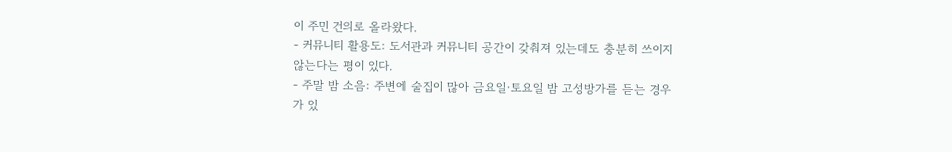이 주민 건의로 올라왔다.
- 커뮤니티 활용도: 도서관과 커뮤니티 공간이 갖춰져 있는데도 충분히 쓰이지 않는다는 평이 있다.
- 주말 밤 소음: 주변에 술집이 많아 금요일·토요일 밤 고성방가를 듣는 경우가 있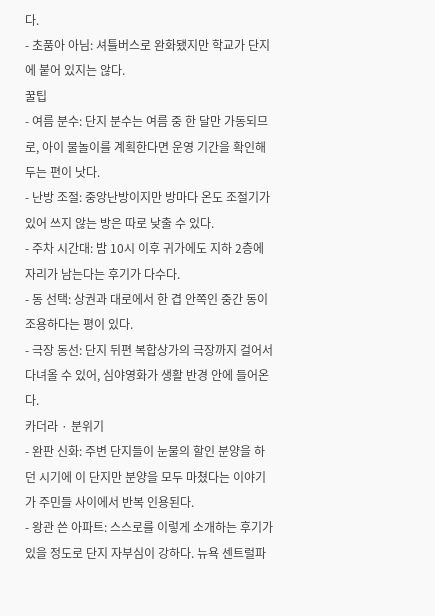다.
- 초품아 아님: 셔틀버스로 완화됐지만 학교가 단지에 붙어 있지는 않다.
꿀팁
- 여름 분수: 단지 분수는 여름 중 한 달만 가동되므로, 아이 물놀이를 계획한다면 운영 기간을 확인해 두는 편이 낫다.
- 난방 조절: 중앙난방이지만 방마다 온도 조절기가 있어 쓰지 않는 방은 따로 낮출 수 있다.
- 주차 시간대: 밤 10시 이후 귀가에도 지하 2층에 자리가 남는다는 후기가 다수다.
- 동 선택: 상권과 대로에서 한 겹 안쪽인 중간 동이 조용하다는 평이 있다.
- 극장 동선: 단지 뒤편 복합상가의 극장까지 걸어서 다녀올 수 있어, 심야영화가 생활 반경 안에 들어온다.
카더라 · 분위기
- 완판 신화: 주변 단지들이 눈물의 할인 분양을 하던 시기에 이 단지만 분양을 모두 마쳤다는 이야기가 주민들 사이에서 반복 인용된다.
- 왕관 쓴 아파트: 스스로를 이렇게 소개하는 후기가 있을 정도로 단지 자부심이 강하다. 뉴욕 센트럴파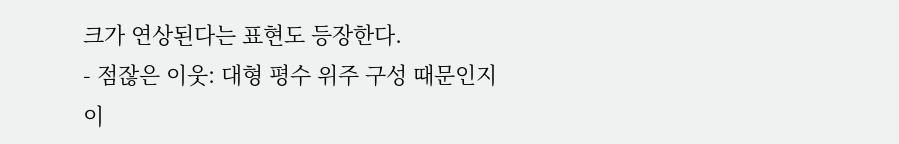크가 연상된다는 표현도 등장한다.
- 점잖은 이웃: 대형 평수 위주 구성 때문인지 이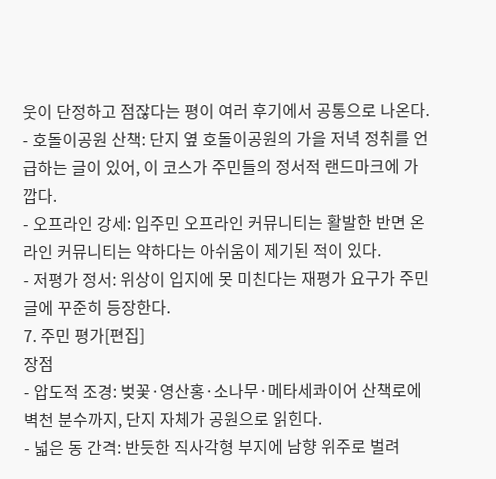웃이 단정하고 점잖다는 평이 여러 후기에서 공통으로 나온다.
- 호돌이공원 산책: 단지 옆 호돌이공원의 가을 저녁 정취를 언급하는 글이 있어, 이 코스가 주민들의 정서적 랜드마크에 가깝다.
- 오프라인 강세: 입주민 오프라인 커뮤니티는 활발한 반면 온라인 커뮤니티는 약하다는 아쉬움이 제기된 적이 있다.
- 저평가 정서: 위상이 입지에 못 미친다는 재평가 요구가 주민 글에 꾸준히 등장한다.
7. 주민 평가[편집]
장점
- 압도적 조경: 벚꽃·영산홍·소나무·메타세콰이어 산책로에 벽천 분수까지, 단지 자체가 공원으로 읽힌다.
- 넓은 동 간격: 반듯한 직사각형 부지에 남향 위주로 벌려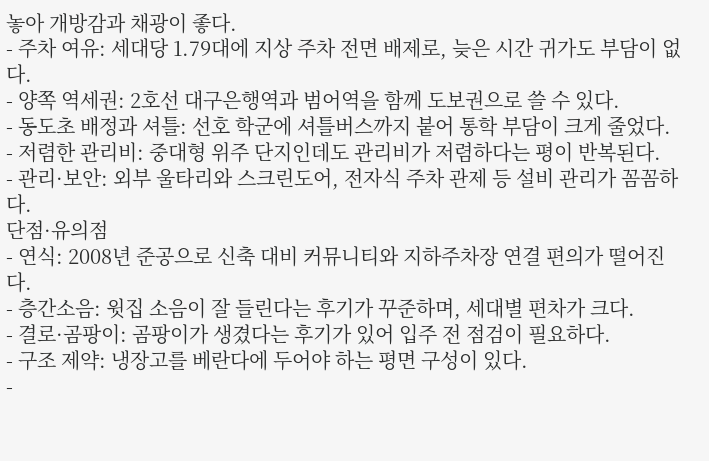놓아 개방감과 채광이 좋다.
- 주차 여유: 세대당 1.79대에 지상 주차 전면 배제로, 늦은 시간 귀가도 부담이 없다.
- 양쪽 역세권: 2호선 대구은행역과 범어역을 함께 도보권으로 쓸 수 있다.
- 동도초 배정과 셔틀: 선호 학군에 셔틀버스까지 붙어 통학 부담이 크게 줄었다.
- 저렴한 관리비: 중대형 위주 단지인데도 관리비가 저렴하다는 평이 반복된다.
- 관리·보안: 외부 울타리와 스크린도어, 전자식 주차 관제 등 설비 관리가 꼼꼼하다.
단점·유의점
- 연식: 2008년 준공으로 신축 대비 커뮤니티와 지하주차장 연결 편의가 떨어진다.
- 층간소음: 윗집 소음이 잘 들린다는 후기가 꾸준하며, 세대별 편차가 크다.
- 결로·곰팡이: 곰팡이가 생겼다는 후기가 있어 입주 전 점검이 필요하다.
- 구조 제약: 냉장고를 베란다에 두어야 하는 평면 구성이 있다.
-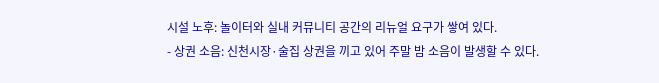시설 노후: 놀이터와 실내 커뮤니티 공간의 리뉴얼 요구가 쌓여 있다.
- 상권 소음: 신천시장·술집 상권을 끼고 있어 주말 밤 소음이 발생할 수 있다.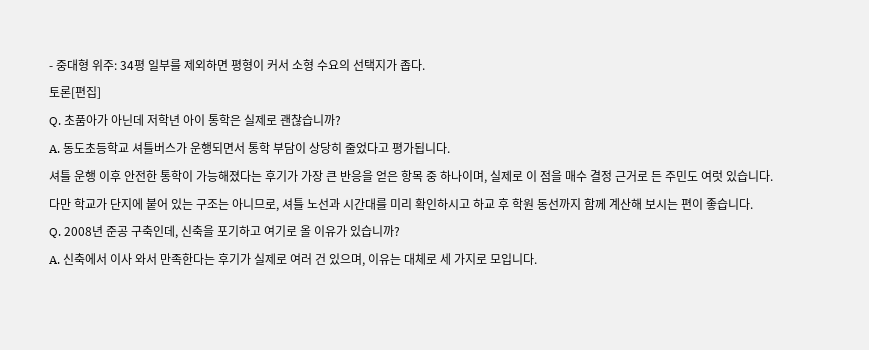- 중대형 위주: 34평 일부를 제외하면 평형이 커서 소형 수요의 선택지가 좁다.
토론[편집]
Q. 초품아가 아닌데 저학년 아이 통학은 실제로 괜찮습니까?
A. 동도초등학교 셔틀버스가 운행되면서 통학 부담이 상당히 줄었다고 평가됩니다.
셔틀 운행 이후 안전한 통학이 가능해졌다는 후기가 가장 큰 반응을 얻은 항목 중 하나이며, 실제로 이 점을 매수 결정 근거로 든 주민도 여럿 있습니다.
다만 학교가 단지에 붙어 있는 구조는 아니므로, 셔틀 노선과 시간대를 미리 확인하시고 하교 후 학원 동선까지 함께 계산해 보시는 편이 좋습니다.
Q. 2008년 준공 구축인데, 신축을 포기하고 여기로 올 이유가 있습니까?
A. 신축에서 이사 와서 만족한다는 후기가 실제로 여러 건 있으며, 이유는 대체로 세 가지로 모입니다.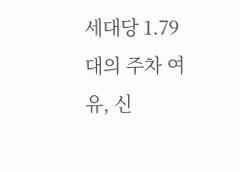세대당 1.79대의 주차 여유, 신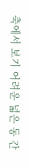축에서 보기 어려운 넓은 동 간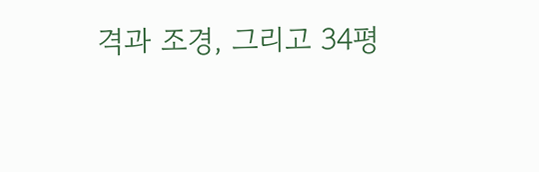격과 조경, 그리고 34평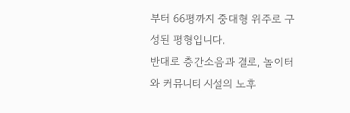부터 66평까지 중대형 위주로 구성된 평형입니다.
반대로 층간소음과 결로, 놀이터와 커뮤니티 시설의 노후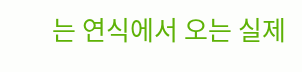는 연식에서 오는 실제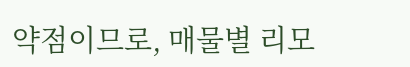약점이므로, 매물별 리모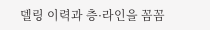델링 이력과 층·라인을 꼼꼼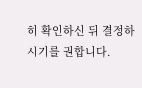히 확인하신 뒤 결정하시기를 권합니다.